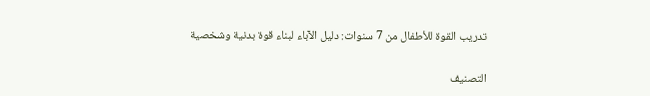تدريب القوة للأطفال من 7 سنوات: دليل الآباء لبناء قوة بدنية وشخصية

التصنيف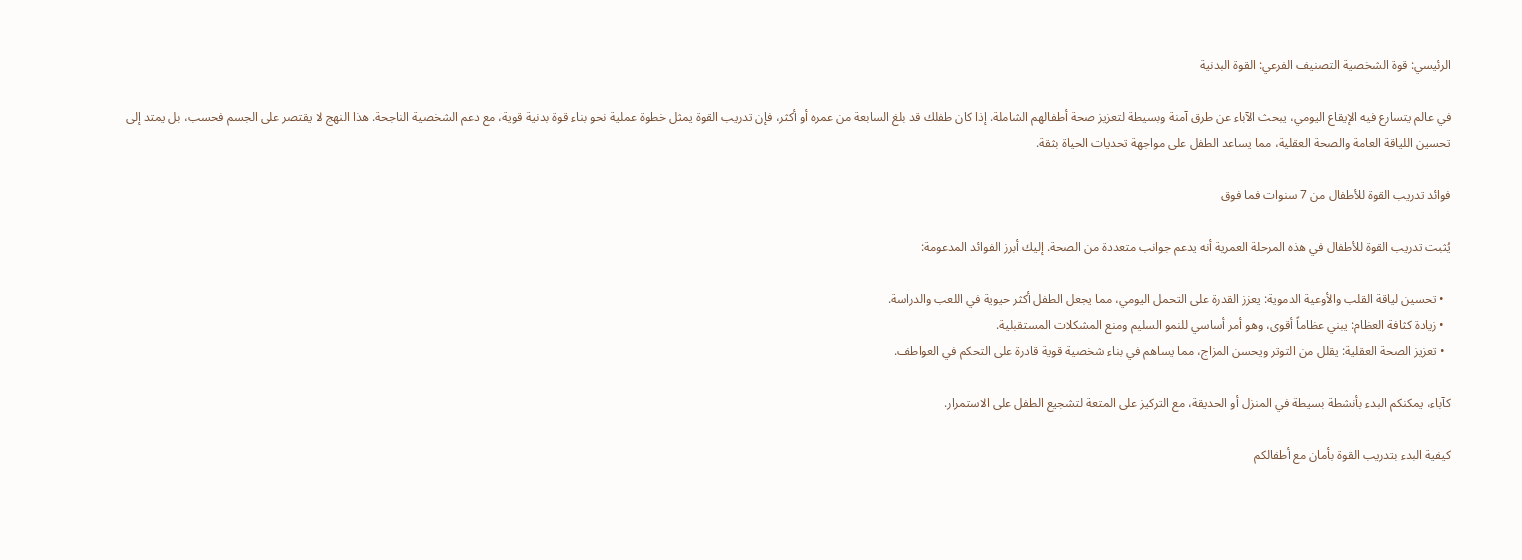الرئيسي: قوة الشخصية التصنيف الفرعي: القوة البدنية

في عالم يتسارع فيه الإيقاع اليومي، يبحث الآباء عن طرق آمنة وبسيطة لتعزيز صحة أطفالهم الشاملة. إذا كان طفلك قد بلغ السابعة من عمره أو أكثر، فإن تدريب القوة يمثل خطوة عملية نحو بناء قوة بدنية قوية، مع دعم الشخصية الناجحة. هذا النهج لا يقتصر على الجسم فحسب، بل يمتد إلى تحسين اللياقة العامة والصحة العقلية، مما يساعد الطفل على مواجهة تحديات الحياة بثقة.

فوائد تدريب القوة للأطفال من 7 سنوات فما فوق

يُثبت تدريب القوة للأطفال في هذه المرحلة العمرية أنه يدعم جوانب متعددة من الصحة. إليك أبرز الفوائد المدعومة:

  • تحسين لياقة القلب والأوعية الدموية: يعزز القدرة على التحمل اليومي، مما يجعل الطفل أكثر حيوية في اللعب والدراسة.
  • زيادة كثافة العظام: يبني عظاماً أقوى، وهو أمر أساسي للنمو السليم ومنع المشكلات المستقبلية.
  • تعزيز الصحة العقلية: يقلل من التوتر ويحسن المزاج، مما يساهم في بناء شخصية قوية قادرة على التحكم في العواطف.

كآباء، يمكنكم البدء بأنشطة بسيطة في المنزل أو الحديقة، مع التركيز على المتعة لتشجيع الطفل على الاستمرار.

كيفية البدء بتدريب القوة بأمان مع أطفالكم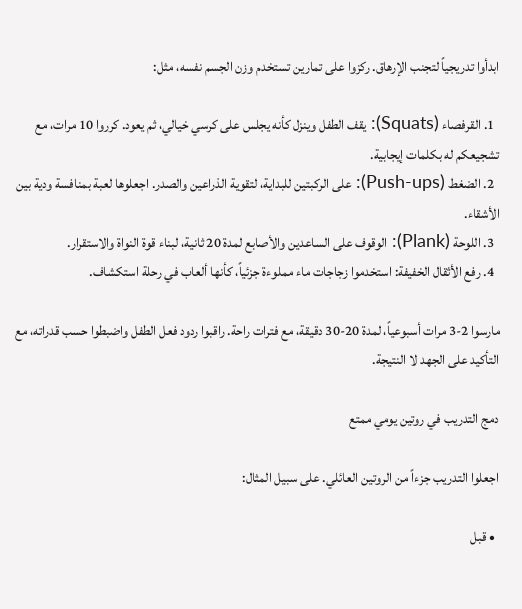ابدأوا تدريجياً لتجنب الإرهاق. ركزوا على تمارين تستخدم وزن الجسم نفسه، مثل:

  1. القرفصاء (Squats): يقف الطفل وينزل كأنه يجلس على كرسي خيالي، ثم يعود. كرروا 10 مرات، مع تشجيعكم له بكلمات إيجابية.
  2. الضغط (Push-ups): على الركبتين للبداية، لتقوية الذراعين والصدر. اجعلوها لعبة بمنافسة ودية بين الأشقاء.
  3. اللوحة (Plank): الوقوف على الساعدين والأصابع لمدة 20 ثانية، لبناء قوة النواة والاستقرار.
  4. رفع الأثقال الخفيفة: استخدموا زجاجات ماء مملوءة جزئياً، كأنها ألعاب في رحلة استكشاف.

مارسوا 2-3 مرات أسبوعياً، لمدة 20-30 دقيقة، مع فترات راحة. راقبوا ردود فعل الطفل واضبطوا حسب قدراته، مع التأكيد على الجهد لا النتيجة.

دمج التدريب في روتين يومي ممتع

اجعلوا التدريب جزءاً من الروتين العائلي. على سبيل المثال:

  • قبل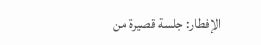الإفطار: جلسة قصيرة من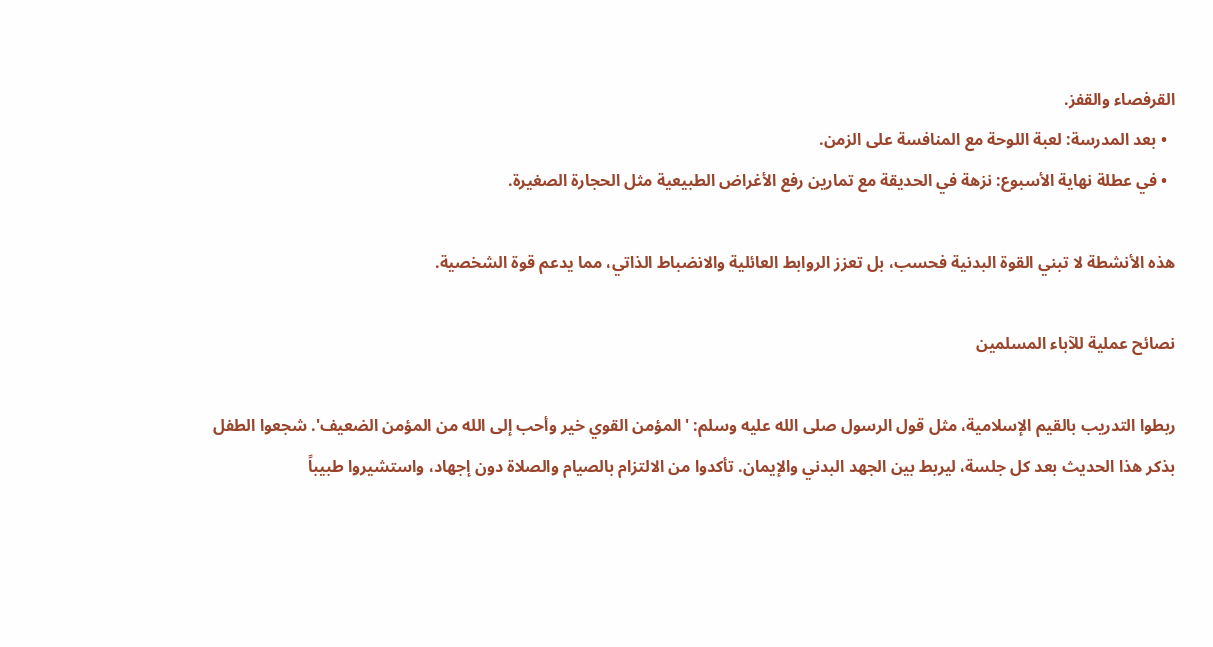القرفصاء والقفز.
  • بعد المدرسة: لعبة اللوحة مع المنافسة على الزمن.
  • في عطلة نهاية الأسبوع: نزهة في الحديقة مع تمارين رفع الأغراض الطبيعية مثل الحجارة الصغيرة.

هذه الأنشطة لا تبني القوة البدنية فحسب، بل تعزز الروابط العائلية والانضباط الذاتي، مما يدعم قوة الشخصية.

نصائح عملية للآباء المسلمين

ربطوا التدريب بالقيم الإسلامية، مثل قول الرسول صلى الله عليه وسلم: 'المؤمن القوي خير وأحب إلى الله من المؤمن الضعيف'. شجعوا الطفل بذكر هذا الحديث بعد كل جلسة، ليربط بين الجهد البدني والإيمان. تأكدوا من الالتزام بالصيام والصلاة دون إجهاد، واستشيروا طبيباً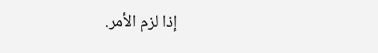إذا لزم الأمر.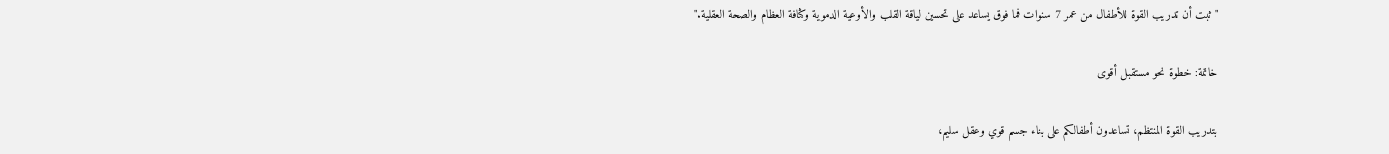"ثبت أن تدريب القوة للأطفال من عمر 7 سنوات فما فوق يساعد على تحسين لياقة القلب والأوعية الدموية وكثافة العظام والصحة العقلية."

خاتمة: خطوة نحو مستقبل أقوى

بتدريب القوة المنتظم، تساعدون أطفالكم على بناء جسم قوي وعقل سليم،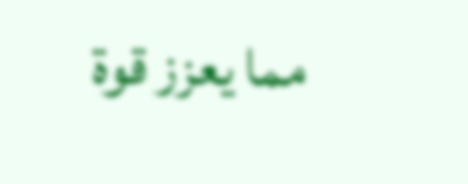مما يعزز قوة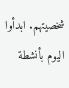شخصيتهم. ابدأوا اليوم بأنشطة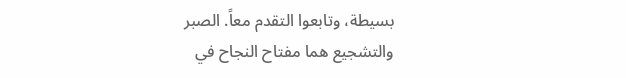بسيطة، وتابعوا التقدم معاً. الصبر والتشجيع هما مفتاح النجاح في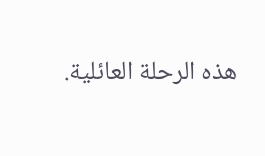هذه الرحلة العائلية.